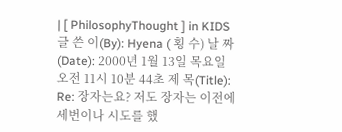| [ PhilosophyThought ] in KIDS 글 쓴 이(By): Hyena ( 횡 수) 날 짜 (Date): 2000년 1월 13일 목요일 오전 11시 10분 44초 제 목(Title): Re: 장자는요? 저도 장자는 이전에 세번이나 시도를 했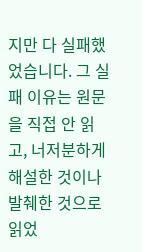지만 다 실패했었습니다. 그 실패 이유는 원문을 직접 안 읽고, 너저분하게 해설한 것이나 발췌한 것으로 읽었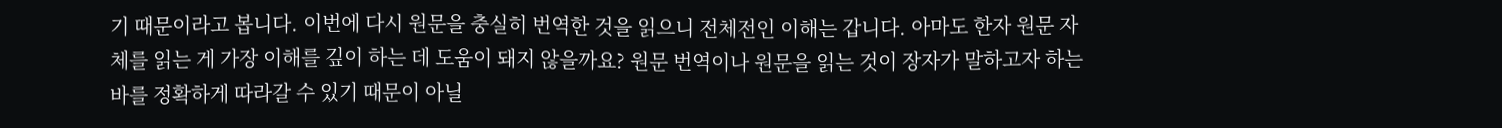기 때문이라고 봅니다. 이번에 다시 원문을 충실히 번역한 것을 읽으니 전체전인 이해는 갑니다. 아마도 한자 원문 자체를 읽는 게 가장 이해를 깊이 하는 데 도움이 돼지 않을까요? 원문 번역이나 원문을 읽는 것이 장자가 말하고자 하는 바를 정확하게 따라갈 수 있기 때문이 아닐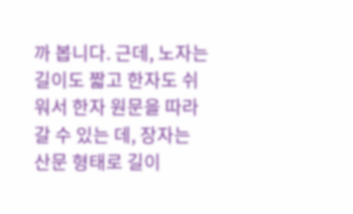까 봅니다. 근데, 노자는 길이도 짧고 한자도 쉬워서 한자 원문을 따라갈 수 있는 데, 장자는 산문 형태로 길이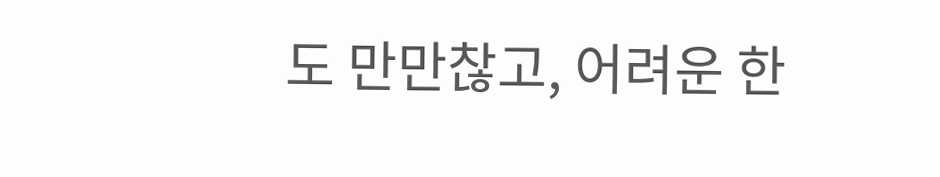도 만만찮고, 어려운 한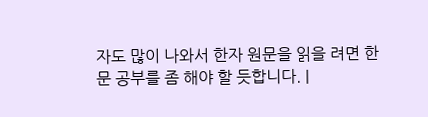자도 많이 나와서 한자 원문을 읽을 려면 한문 공부를 좀 해야 할 듯합니다. |